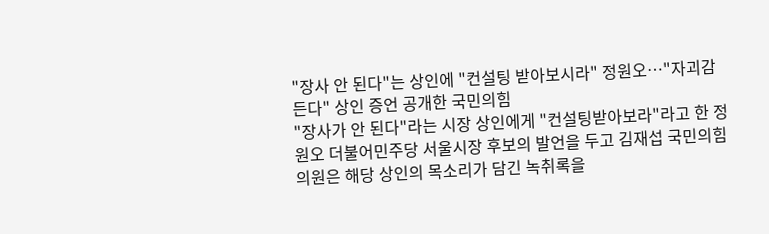"장사 안 된다"는 상인에 "컨설팅 받아보시라" 정원오…"자괴감 든다" 상인 증언 공개한 국민의힘
"장사가 안 된다"라는 시장 상인에게 "컨설팅받아보라"라고 한 정원오 더불어민주당 서울시장 후보의 발언을 두고 김재섭 국민의힘 의원은 해당 상인의 목소리가 담긴 녹취록을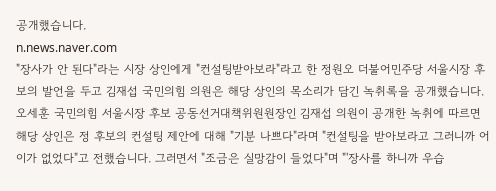공개했습니다.
n.news.naver.com
"장사가 안 된다"라는 시장 상인에게 "컨설팅받아보라"라고 한 정원오 더불어민주당 서울시장 후보의 발언을 두고 김재섭 국민의힘 의원은 해당 상인의 목소리가 담긴 녹취록을 공개했습니다.
오세훈 국민의힘 서울시장 후보 공동선거대책위원원장인 김재섭 의원이 공개한 녹취에 따르면 해당 상인은 정 후보의 컨설팅 제안에 대해 "기분 나쁘다"라며 "컨설팅을 받아보라고 그러니까 어이가 없었다"고 전했습니다. 그러면서 "조금은 실망감이 들었다"며 "'장사를 하니까 우습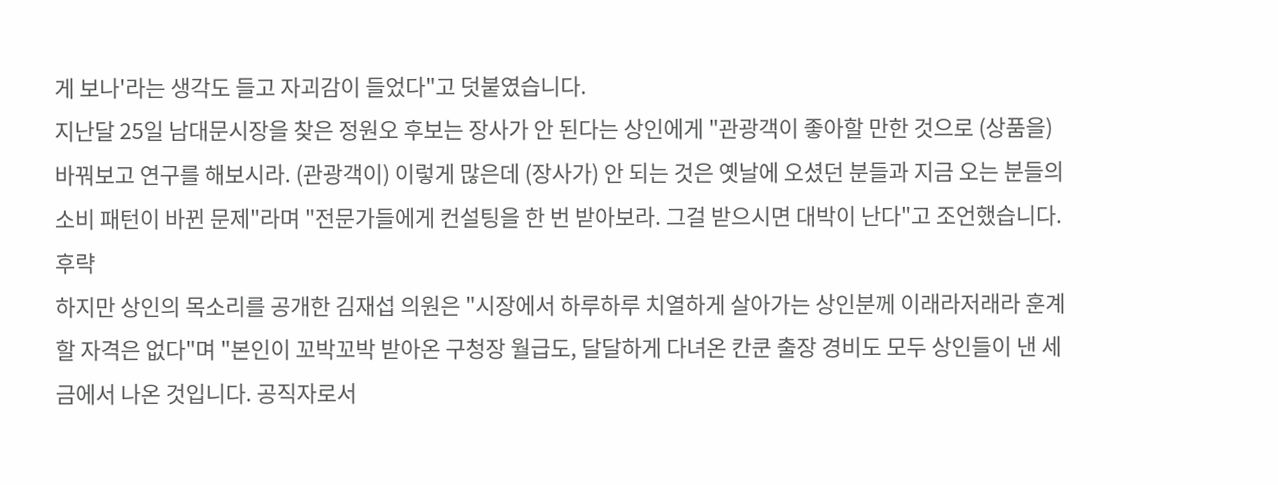게 보나'라는 생각도 들고 자괴감이 들었다"고 덧붙였습니다.
지난달 25일 남대문시장을 찾은 정원오 후보는 장사가 안 된다는 상인에게 "관광객이 좋아할 만한 것으로 (상품을) 바꿔보고 연구를 해보시라. (관광객이) 이렇게 많은데 (장사가) 안 되는 것은 옛날에 오셨던 분들과 지금 오는 분들의 소비 패턴이 바뀐 문제"라며 "전문가들에게 컨설팅을 한 번 받아보라. 그걸 받으시면 대박이 난다"고 조언했습니다.
후략
하지만 상인의 목소리를 공개한 김재섭 의원은 "시장에서 하루하루 치열하게 살아가는 상인분께 이래라저래라 훈계할 자격은 없다"며 "본인이 꼬박꼬박 받아온 구청장 월급도, 달달하게 다녀온 칸쿤 출장 경비도 모두 상인들이 낸 세금에서 나온 것입니다. 공직자로서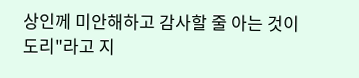상인께 미안해하고 감사할 줄 아는 것이 도리"라고 지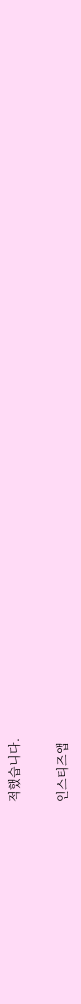적했습니다.


인스티즈앱